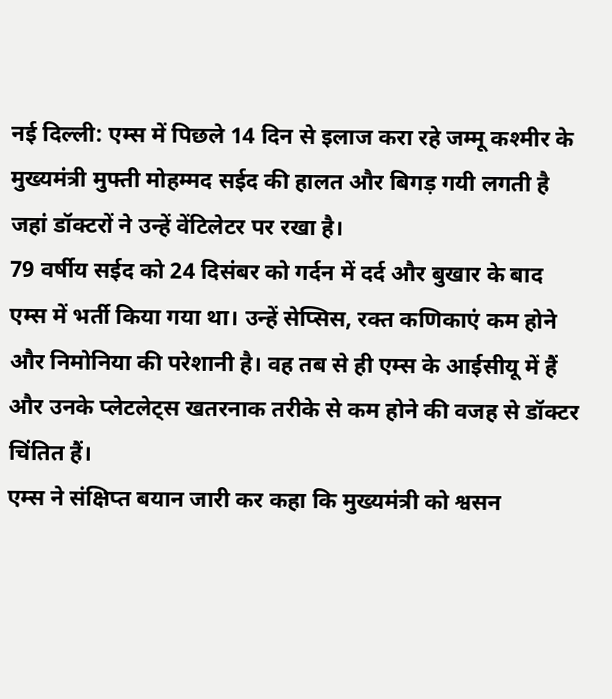नई दिल्ली: एम्स में पिछले 14 दिन से इलाज करा रहे जम्मू कश्मीर के मुख्यमंत्री मुफ्ती मोहम्मद सईद की हालत और बिगड़ गयी लगती है जहां डॉक्टरों ने उन्हें वेंटिलेटर पर रखा है।
79 वर्षीय सईद को 24 दिसंबर को गर्दन में दर्द और बुखार के बाद एम्स में भर्ती किया गया था। उन्हें सेप्सिस, रक्त कणिकाएं कम होने और निमोनिया की परेशानी है। वह तब से ही एम्स के आईसीयू में हैं और उनके प्लेटलेट्स खतरनाक तरीके से कम होने की वजह से डॉक्टर चिंतित हैं।
एम्स ने संक्षिप्त बयान जारी कर कहा कि मुख्यमंत्री को श्वसन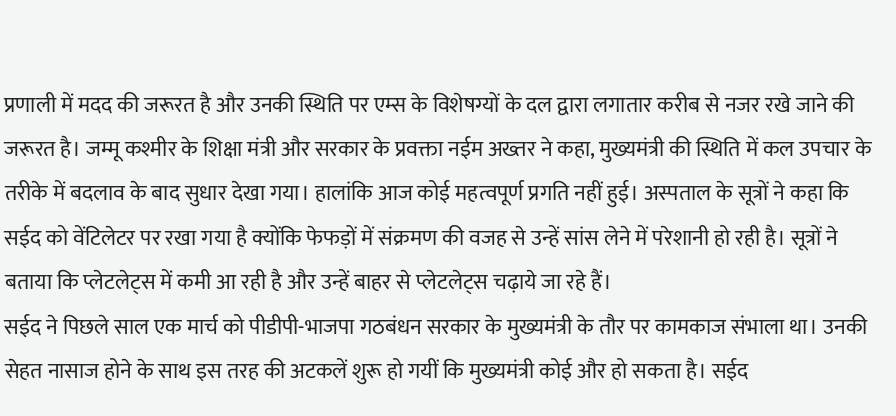प्रणाली में मदद की जरूरत है और उनकी स्थिति पर एम्स के विशेषग्यों के दल द्वारा लगातार करीब से नजर रखे जाने की जरूरत है। जम्मू कश्मीर के शिक्षा मंत्री और सरकार के प्रवक्ता नईम अख्तर ने कहा, मुख्यमंत्री की स्थिति में कल उपचार के तरीके में बदलाव के बाद सुधार देखा गया। हालांकि आज कोई महत्वपूर्ण प्रगति नहीं हुई। अस्पताल के सूत्रों ने कहा कि सईद को वेंटिलेटर पर रखा गया है क्योंकि फेफड़ों में संक्रमण की वजह से उन्हें सांस लेने में परेशानी हो रही है। सूत्रों ने बताया कि प्लेटलेट्स में कमी आ रही है और उन्हें बाहर से प्लेटलेट्स चढ़ाये जा रहे हैं।
सईद ने पिछले साल एक मार्च को पीडीपी-भाजपा गठबंधन सरकार के मुख्यमंत्री के तौर पर कामकाज संभाला था। उनकी सेहत नासाज होने के साथ इस तरह की अटकलें शुरू हो गयीं कि मुख्यमंत्री कोई और हो सकता है। सईद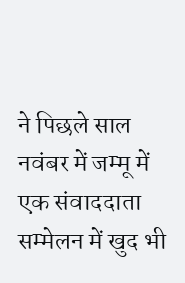ने पिछले साल नवंबर में जम्मू में एक संवाददाता सम्मेलन में खुद भी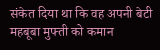संकेत दिया था कि वह अपनी बेटी महबूबा मुफ्ती को कमान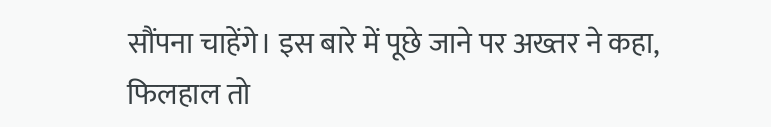सौंपना चाहेंगे। इस बारे में पूछे जाने पर अख्तर ने कहा, फिलहाल तो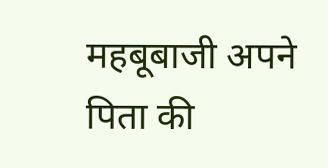महबूबाजी अपने पिता की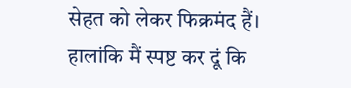सेहत को लेकर फिक्रमंद हैं। हालांकि मैं स्पष्ट कर दूं कि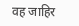वह जाहिर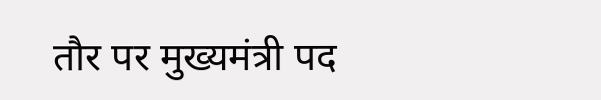तौर पर मुख्यमंत्री पद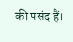की पसंद हैं।